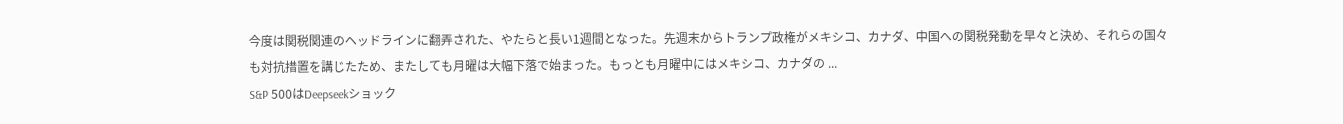今度は関税関連のヘッドラインに翻弄された、やたらと長い1週間となった。先週末からトランプ政権がメキシコ、カナダ、中国への関税発動を早々と決め、それらの国々も対抗措置を講じたため、またしても月曜は大幅下落で始まった。もっとも月曜中にはメキシコ、カナダの ...
S&P 500はDeepseekショック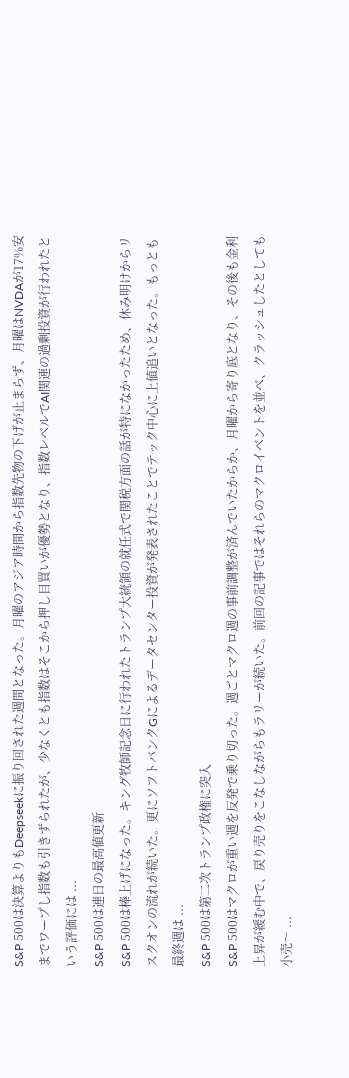S&P 500は決算よりもDeepseekに振り回された週間となった。月曜のアジア時間から指数先物の下げが止まらず、月曜はNVDAが17%安までワープし指数も引きずられたが、少なくとも指数はそこから押し目買いが優勢となり、指数レベルでAI関連の過剰投資が行われたという評価には ...
S&P 500は連日の最高値更新
S&P 500は棒上げになった。キング牧師記念日に行われたトランプ大統領の就任式で関税方面の話が特になかったため、休み明けからリスクオンの流れが続いた。更にソフトバンクGによるデータセンター投資が発表されたことでテック中心に上値追いとなった。もっとも最終週は ...
S&P 500は第二次トランプ政権に突入
S&P 500はマクロが重い週を反発で乗り切った。週ごとマクロ週の事前調整が済んでいたからか、月曜から寄り底となり、その後も金利上昇が緩む中で、戻り売りをこなしながらもラリーが続いた。前回の記事ではそれらのマクロイベントを並べ、クラッシュしたとしても小売〜 ...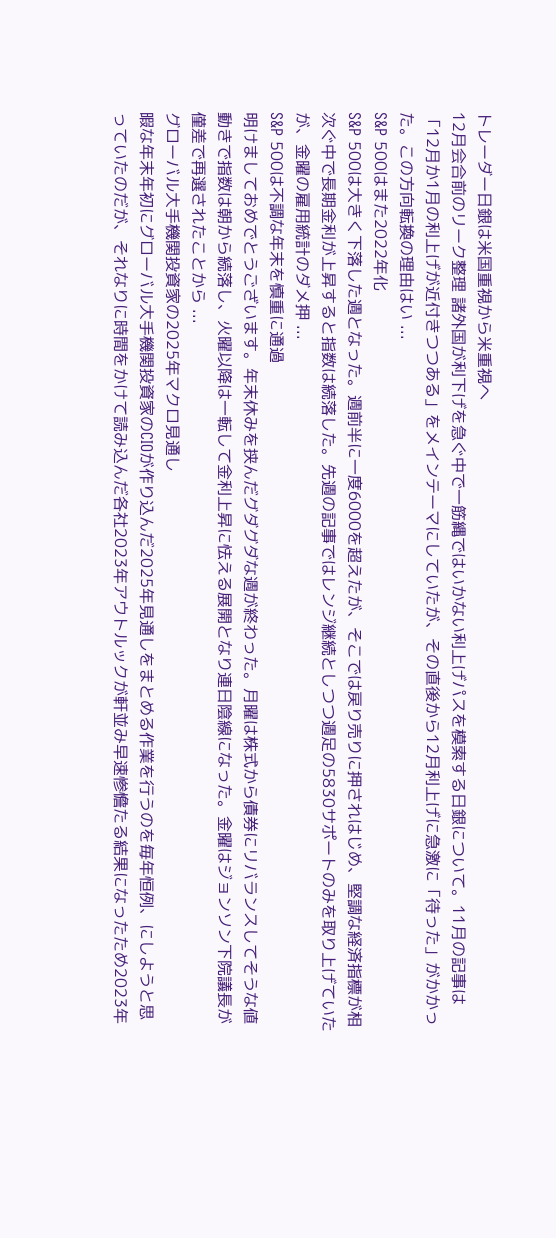トレーダー日銀は米国重視から米重視へ
12月会合前のリーク整理 諸外国が利下げを急ぐ中で一筋縄ではいかない利上げパスを模索する日銀について。11月の記事は「12月か1月の利上げが近付きつつある」をメインテーマにしていたが、その直後から12月利上げに急激に「待った」がかかった。この方向転換の理由はい ...
S&P 500はまた2022年化
S&P 500は大きく下落した週となった。週前半に一度6000を超えたが、そこでは戻り売りに押されはじめ、堅調な経済指標が相次ぐ中で長期金利が上昇すると指数は続落した。先週の記事ではレンジ継続としつつ週足の5830サポートのみを取り上げていたが、金曜の雇用統計のダメ押 ...
S&P 500は不調な年末を慎重に通過
明けましておめでとうございます。年末休みを挟んだグダグダな週が終わった。月曜は株式から債券にリバランスしてそうな値動きで指数は朝から続落し、火曜以降は一転して金利上昇に怯える展開となり連日陰線になった。金曜はジョンソン下院議長が僅差で再選されたことから ...
グローバル大手機関投資家の2025年マクロ見通し
暇な年末年初にグローバル大手機関投資家のCIOが作り込んだ2025年見通しをまとめる作業を行うのを毎年恒例、にしようと思っていたのだが、それなりに時間をかけて読み込んだ各社2023年アウトルックが軒並み早速惨憺たる結果になったため2023年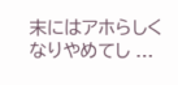末にはアホらしくなりやめてし ...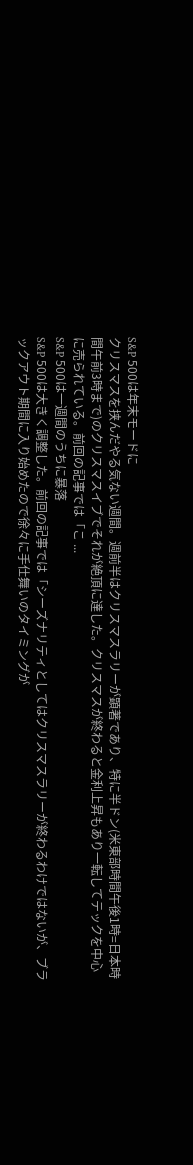S&P 500は年末モードに
クリスマスを挟んだやる気ない週間。週前半はクリスマスラリーが顕著であり、特に半ドン(米東部時間午後1時=日本時間午前3時まで)のクリスマスイブでそれが絶頂に達した。クリスマスが終わると金利上昇もあり一転してテックを中心に売られている。前回の記事では「こ ...
S&P 500は一週間のうちに暴落
S&P 500は大きく調整した。前回の記事では「シーズナリティとしてはクリスマスラリーが終わるわけではないが、ブラックアウト期間に入り始めたので徐々に手仕舞いのタイミングが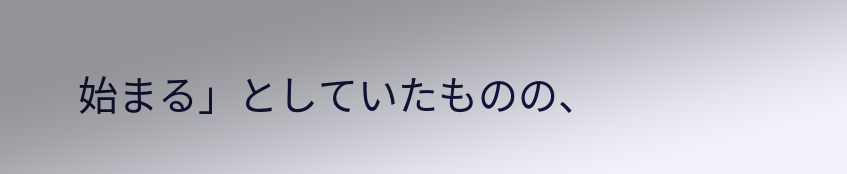始まる」としていたものの、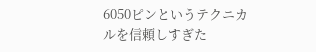6050ピンというテクニカルを信頼しすぎた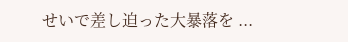せいで差し迫った大暴落を ...